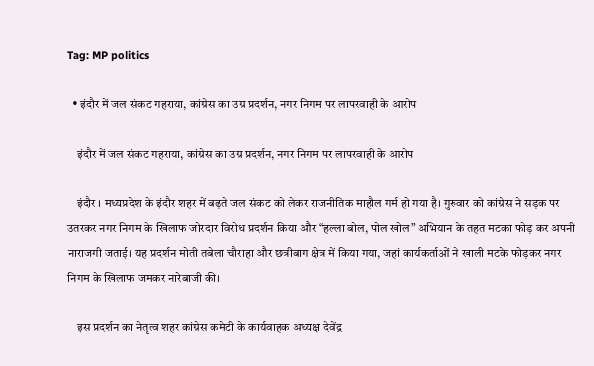Tag: MP politics

  • इंदौर में जल संकट गहराया, कांग्रेस का उग्र प्रदर्शन, नगर निगम पर लापरवाही के आरोप

    इंदौर में जल संकट गहराया, कांग्रेस का उग्र प्रदर्शन, नगर निगम पर लापरवाही के आरोप

    इंदौर । मध्यप्रदेश के इंदौर शहर में बढ़ते जल संकट को लेकर राजनीतिक माहौल गर्म हो गया है। गुरुवार को कांग्रेस ने सड़क पर उतरकर नगर निगम के खिलाफ जोरदार विरोध प्रदर्शन किया और “हल्ला बोल, पोल खोल” अभियान के तहत मटका फोड़ कर अपनी नाराजगी जताई। यह प्रदर्शन मोती तबेला चौराहा और छत्रीबाग क्षेत्र में किया गया, जहां कार्यकर्ताओं ने खाली मटके फोड़कर नगर निगम के खिलाफ जमकर नारेबाजी की।

    इस प्रदर्शन का नेतृत्व शहर कांग्रेस कमेटी के कार्यवाहक अध्यक्ष देवेंद्र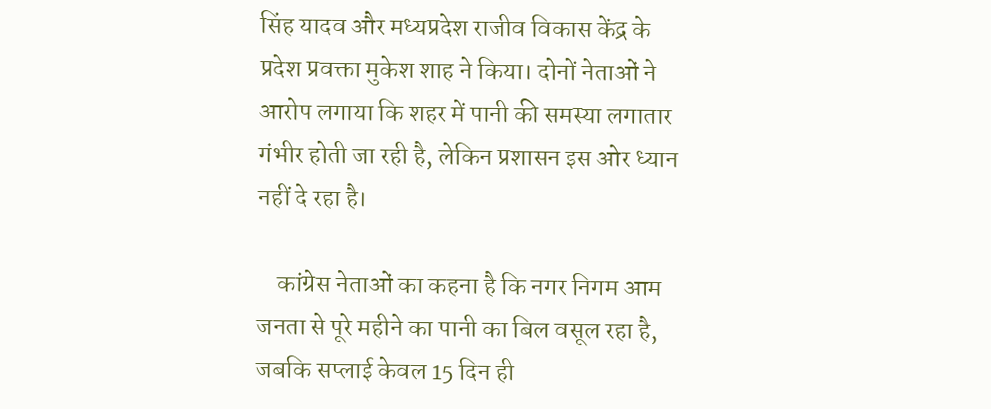सिंह यादव और मध्यप्रदेश राजीव विकास केंद्र के प्रदेश प्रवक्ता मुकेश शाह ने किया। दोनों नेताओं ने आरोप लगाया कि शहर में पानी की समस्या लगातार गंभीर होती जा रही है, लेकिन प्रशासन इस ओर ध्यान नहीं दे रहा है।

    कांग्रेस नेताओं का कहना है कि नगर निगम आम जनता से पूरे महीने का पानी का बिल वसूल रहा है, जबकि सप्लाई केवल 15 दिन ही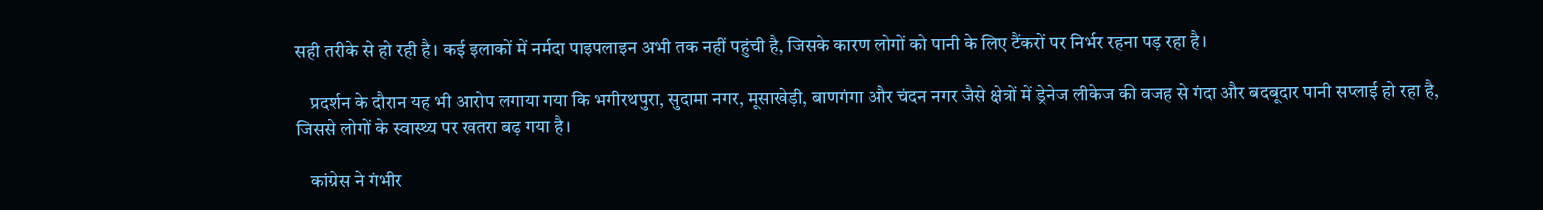सही तरीके से हो रही है। कई इलाकों में नर्मदा पाइपलाइन अभी तक नहीं पहुंची है, जिसके कारण लोगों को पानी के लिए टैंकरों पर निर्भर रहना पड़ रहा है।

    प्रदर्शन के दौरान यह भी आरोप लगाया गया कि भगीरथपुरा, सुदामा नगर, मूसाखेड़ी, बाणगंगा और चंदन नगर जैसे क्षेत्रों में ड्रेनेज लीकेज की वजह से गंदा और बदबूदार पानी सप्लाई हो रहा है, जिससे लोगों के स्वास्थ्य पर खतरा बढ़ गया है।

    कांग्रेस ने गंभीर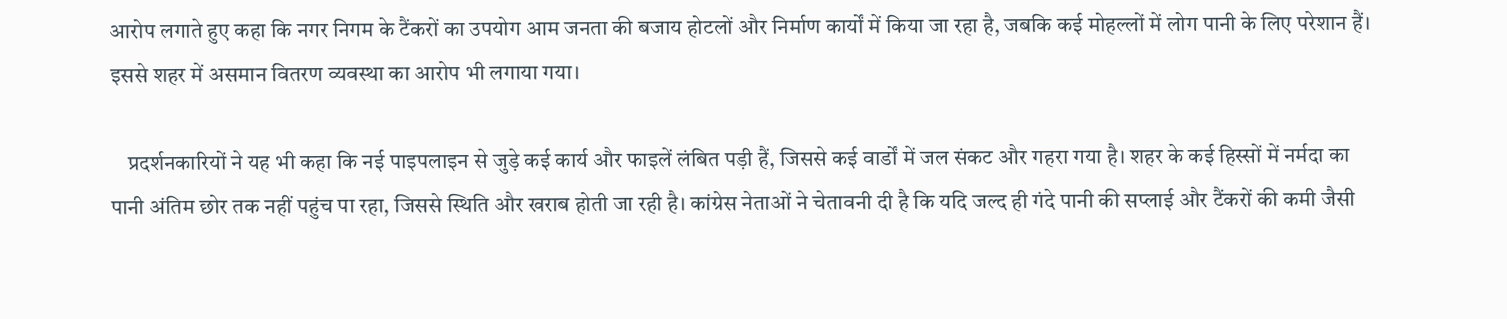आरोप लगाते हुए कहा कि नगर निगम के टैंकरों का उपयोग आम जनता की बजाय होटलों और निर्माण कार्यों में किया जा रहा है, जबकि कई मोहल्लों में लोग पानी के लिए परेशान हैं। इससे शहर में असमान वितरण व्यवस्था का आरोप भी लगाया गया।

    प्रदर्शनकारियों ने यह भी कहा कि नई पाइपलाइन से जुड़े कई कार्य और फाइलें लंबित पड़ी हैं, जिससे कई वार्डों में जल संकट और गहरा गया है। शहर के कई हिस्सों में नर्मदा का पानी अंतिम छोर तक नहीं पहुंच पा रहा, जिससे स्थिति और खराब होती जा रही है। कांग्रेस नेताओं ने चेतावनी दी है कि यदि जल्द ही गंदे पानी की सप्लाई और टैंकरों की कमी जैसी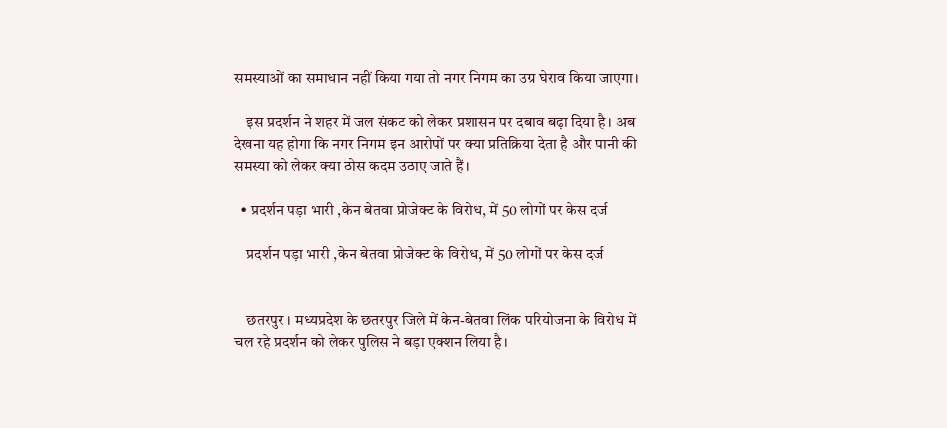समस्याओं का समाधान नहीं किया गया तो नगर निगम का उग्र घेराव किया जाएगा।

    इस प्रदर्शन ने शहर में जल संकट को लेकर प्रशासन पर दबाव बढ़ा दिया है। अब देखना यह होगा कि नगर निगम इन आरोपों पर क्या प्रतिक्रिया देता है और पानी की समस्या को लेकर क्या ठोस कदम उठाए जाते हैं।

  • प्रदर्शन पड़ा भारी ,केन बेतवा प्रोजेक्ट के विरोध, में 50 लोगों पर केस दर्ज

    प्रदर्शन पड़ा भारी ,केन बेतवा प्रोजेक्ट के विरोध, में 50 लोगों पर केस दर्ज


    छतरपुर । मध्यप्रदेश के छतरपुर जिले में केन-बेतवा लिंक परियोजना के विरोध में चल रहे प्रदर्शन को लेकर पुलिस ने बड़ा एक्शन लिया है।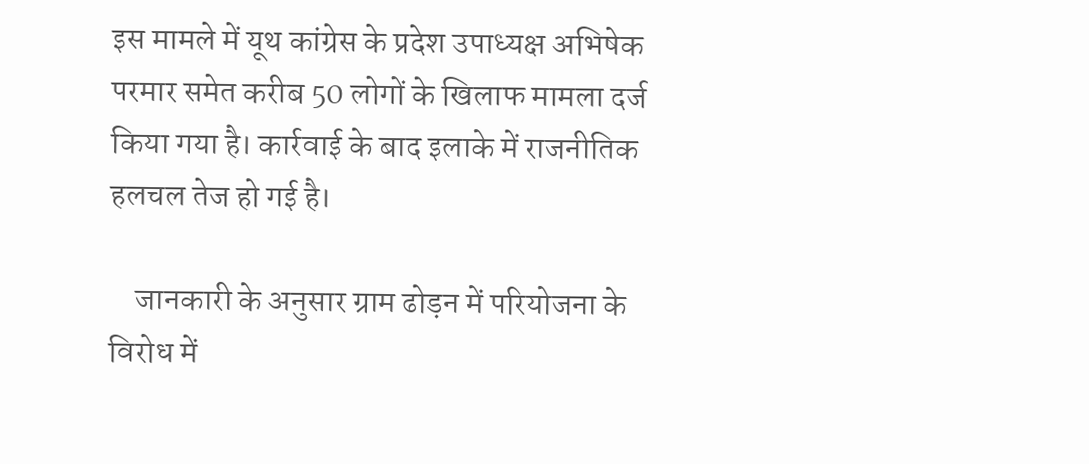इस मामले में यूथ कांग्रेस के प्रदेश उपाध्यक्ष अभिषेक परमार समेत करीब 50 लोगों के खिलाफ मामला दर्ज किया गया है। कार्रवाई के बाद इलाके में राजनीतिक हलचल तेज हो गई है।

    जानकारी के अनुसार ग्राम ढोड़न में परियोजना के विरोध में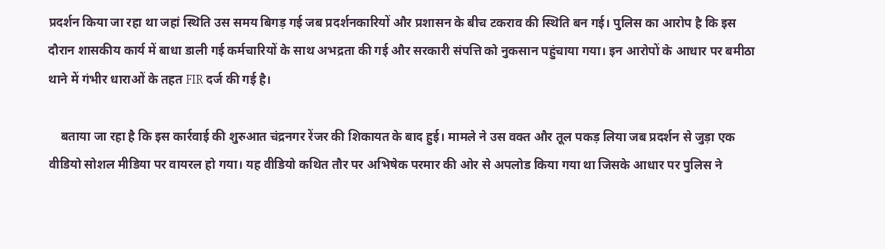प्रदर्शन किया जा रहा था जहां स्थिति उस समय बिगड़ गई जब प्रदर्शनकारियों और प्रशासन के बीच टकराव की स्थिति बन गई। पुलिस का आरोप है कि इस दौरान शासकीय कार्य में बाधा डाली गई कर्मचारियों के साथ अभद्रता की गई और सरकारी संपत्ति को नुकसान पहुंचाया गया। इन आरोपों के आधार पर बमीठा थाने में गंभीर धाराओं के तहत FIR दर्ज की गई है।

    बताया जा रहा है कि इस कार्रवाई की शुरुआत चंद्रनगर रेंजर की शिकायत के बाद हुई। मामले ने उस वक्त और तूल पकड़ लिया जब प्रदर्शन से जुड़ा एक वीडियो सोशल मीडिया पर वायरल हो गया। यह वीडियो कथित तौर पर अभिषेक परमार की ओर से अपलोड किया गया था जिसके आधार पर पुलिस ने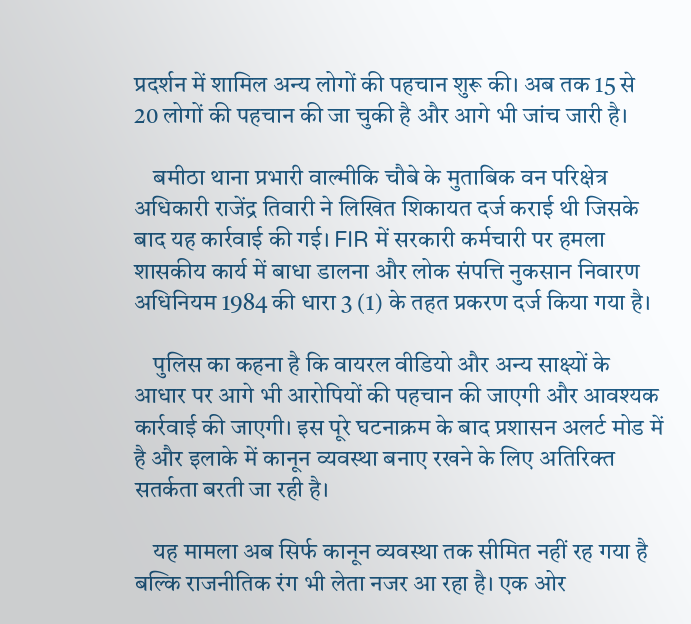प्रदर्शन में शामिल अन्य लोगों की पहचान शुरू की। अब तक 15 से 20 लोगों की पहचान की जा चुकी है और आगे भी जांच जारी है।

    बमीठा थाना प्रभारी वाल्मीकि चौबे के मुताबिक वन परिक्षेत्र अधिकारी राजेंद्र तिवारी ने लिखित शिकायत दर्ज कराई थी जिसके बाद यह कार्रवाई की गई। FIR में सरकारी कर्मचारी पर हमला शासकीय कार्य में बाधा डालना और लोक संपत्ति नुकसान निवारण अधिनियम 1984 की धारा 3 (1) के तहत प्रकरण दर्ज किया गया है।

    पुलिस का कहना है कि वायरल वीडियो और अन्य साक्ष्यों के आधार पर आगे भी आरोपियों की पहचान की जाएगी और आवश्यक कार्रवाई की जाएगी। इस पूरे घटनाक्रम के बाद प्रशासन अलर्ट मोड में है और इलाके में कानून व्यवस्था बनाए रखने के लिए अतिरिक्त सतर्कता बरती जा रही है।

    यह मामला अब सिर्फ कानून व्यवस्था तक सीमित नहीं रह गया है बल्कि राजनीतिक रंग भी लेता नजर आ रहा है। एक ओर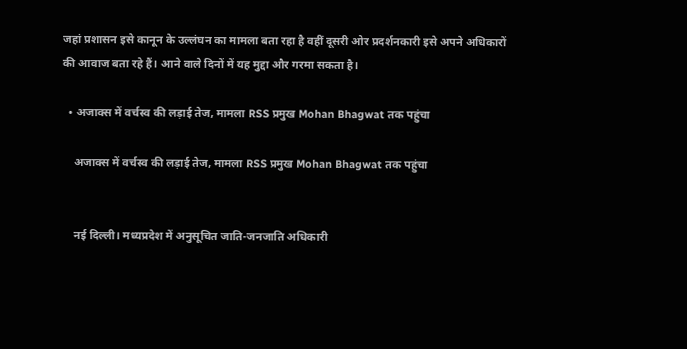जहां प्रशासन इसे कानून के उल्लंघन का मामला बता रहा है वहीं दूसरी ओर प्रदर्शनकारी इसे अपने अधिकारों की आवाज बता रहे हैं। आने वाले दिनों में यह मुद्दा और गरमा सकता है।

  • अजाक्स में वर्चस्व की लड़ाई तेज, मामला RSS प्रमुख Mohan Bhagwat तक पहुंचा

    अजाक्स में वर्चस्व की लड़ाई तेज, मामला RSS प्रमुख Mohan Bhagwat तक पहुंचा


    नई दिल्ली। मध्यप्रदेश में अनुसूचित जाति-जनजाति अधिकारी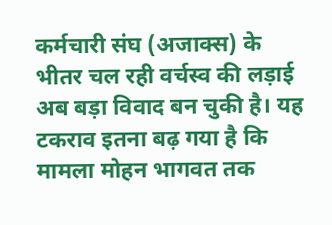कर्मचारी संघ (अजाक्स) के भीतर चल रही वर्चस्व की लड़ाई अब बड़ा विवाद बन चुकी है। यह टकराव इतना बढ़ गया है कि मामला मोहन भागवत तक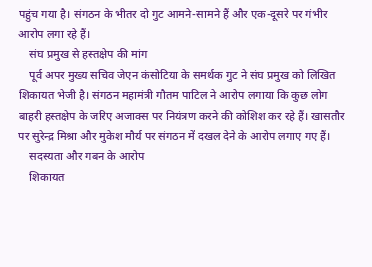पहुंच गया है। संगठन के भीतर दो गुट आमने-सामने हैं और एक-दूसरे पर गंभीर आरोप लगा रहे हैं।
    संघ प्रमुख से हस्तक्षेप की मांग
    पूर्व अपर मुख्य सचिव जेएन कंसोटिया के समर्थक गुट ने संघ प्रमुख को लिखित शिकायत भेजी है। संगठन महामंत्री गौतम पाटिल ने आरोप लगाया कि कुछ लोग बाहरी हस्तक्षेप के जरिए अजाक्स पर नियंत्रण करने की कोशिश कर रहे हैं। खासतौर पर सुरेन्द्र मिश्रा और मुकेश मौर्य पर संगठन में दखल देने के आरोप लगाए गए हैं।
    सदस्यता और गबन के आरोप
    शिकायत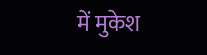में मुकेश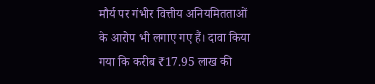मौर्य पर गंभीर वित्तीय अनियमितताओं के आरोप भी लगाए गए हैं। दावा किया गया कि करीब ₹17.95 लाख की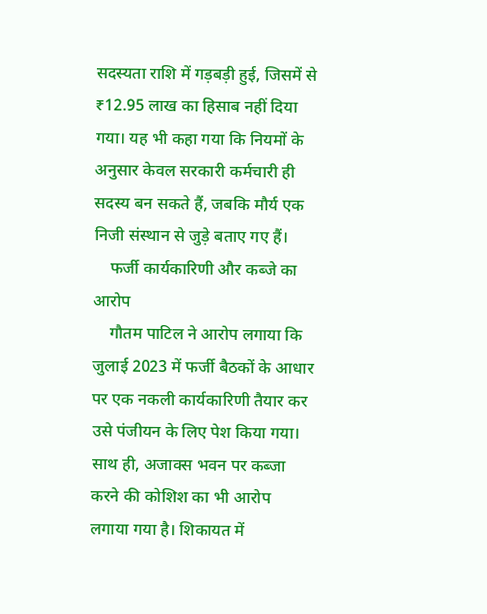सदस्यता राशि में गड़बड़ी हुई, जिसमें से ₹12.95 लाख का हिसाब नहीं दिया गया। यह भी कहा गया कि नियमों के अनुसार केवल सरकारी कर्मचारी ही सदस्य बन सकते हैं, जबकि मौर्य एक निजी संस्थान से जुड़े बताए गए हैं।
    फर्जी कार्यकारिणी और कब्जे का आरोप
    गौतम पाटिल ने आरोप लगाया कि जुलाई 2023 में फर्जी बैठकों के आधार पर एक नकली कार्यकारिणी तैयार कर उसे पंजीयन के लिए पेश किया गया। साथ ही, अजाक्स भवन पर कब्जा करने की कोशिश का भी आरोप लगाया गया है। शिकायत में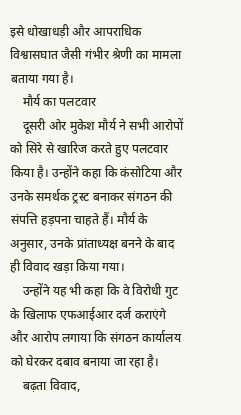इसे धोखाधड़ी और आपराधिक विश्वासघात जैसी गंभीर श्रेणी का मामला बताया गया है।
    मौर्य का पलटवार
    दूसरी ओर मुकेश मौर्य ने सभी आरोपों को सिरे से खारिज करते हुए पलटवार किया है। उन्होंने कहा कि कंसोटिया और उनके समर्थक ट्रस्ट बनाकर संगठन की संपत्ति हड़पना चाहते हैं। मौर्य के अनुसार, उनके प्रांताध्यक्ष बनने के बाद ही विवाद खड़ा किया गया।
    उन्होंने यह भी कहा कि वे विरोधी गुट के खिलाफ एफआईआर दर्ज कराएंगे और आरोप लगाया कि संगठन कार्यालय को घेरकर दबाव बनाया जा रहा है।
    बढ़ता विवाद,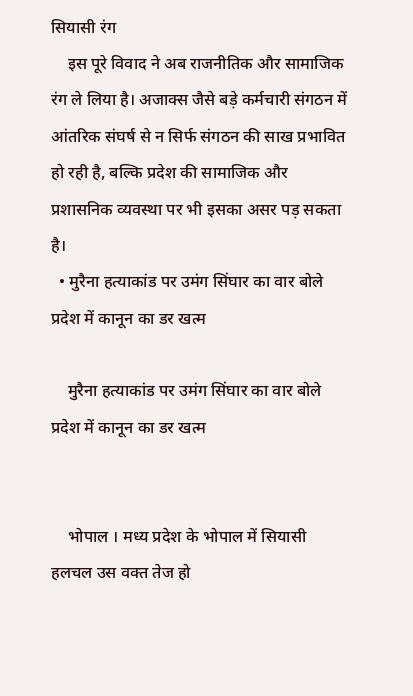सियासी रंग
    इस पूरे विवाद ने अब राजनीतिक और सामाजिक रंग ले लिया है। अजाक्स जैसे बड़े कर्मचारी संगठन में आंतरिक संघर्ष से न सिर्फ संगठन की साख प्रभावित हो रही है, बल्कि प्रदेश की सामाजिक और प्रशासनिक व्यवस्था पर भी इसका असर पड़ सकता है।
  • मुरैना हत्याकांड पर उमंग सिंघार का वार बोले प्रदेश में कानून का डर खत्म

    मुरैना हत्याकांड पर उमंग सिंघार का वार बोले प्रदेश में कानून का डर खत्म


    भोपाल । मध्य प्रदेश के भोपाल में सियासी हलचल उस वक्त तेज हो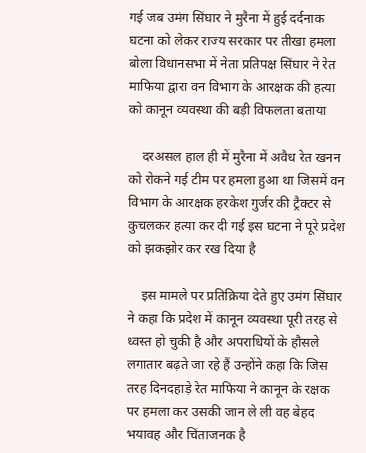गई जब उमंग सिंघार ने मुरैना में हुई दर्दनाक घटना को लेकर राज्य सरकार पर तीखा हमला बोला विधानसभा में नेता प्रतिपक्ष सिंघार ने रेत माफिया द्वारा वन विभाग के आरक्षक की हत्या को कानून व्यवस्था की बड़ी विफलता बताया

    दरअसल हाल ही में मुरैना में अवैध रेत खनन को रोकने गई टीम पर हमला हुआ था जिसमें वन विभाग के आरक्षक हरकेश गुर्जर की ट्रैक्टर से कुचलकर हत्या कर दी गई इस घटना ने पूरे प्रदेश को झकझोर कर रख दिया है

    इस मामले पर प्रतिक्रिया देते हुए उमंग सिंघार ने कहा कि प्रदेश में कानून व्यवस्था पूरी तरह से ध्वस्त हो चुकी है और अपराधियों के हौसले लगातार बढ़ते जा रहे हैं उन्होंने कहा कि जिस तरह दिनदहाड़े रेत माफिया ने कानून के रक्षक पर हमला कर उसकी जान ले ली वह बेहद भयावह और चिंताजनक है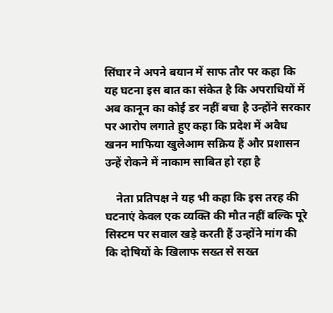सिंघार ने अपने बयान में साफ तौर पर कहा कि यह घटना इस बात का संकेत है कि अपराधियों में अब कानून का कोई डर नहीं बचा है उन्होंने सरकार पर आरोप लगाते हुए कहा कि प्रदेश में अवैध खनन माफिया खुलेआम सक्रिय हैं और प्रशासन उन्हें रोकने में नाकाम साबित हो रहा है

    नेता प्रतिपक्ष ने यह भी कहा कि इस तरह की घटनाएं केवल एक व्यक्ति की मौत नहीं बल्कि पूरे सिस्टम पर सवाल खड़े करती हैं उन्होंने मांग की कि दोषियों के खिलाफ सख्त से सख्त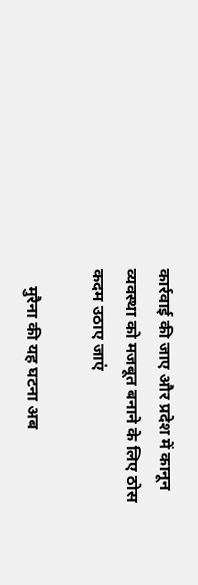कार्रवाई की जाए और प्रदेश में कानून व्यवस्था को मजबूत बनाने के लिए ठोस कदम उठाए जाएं

    मुरैना की यह घटना अब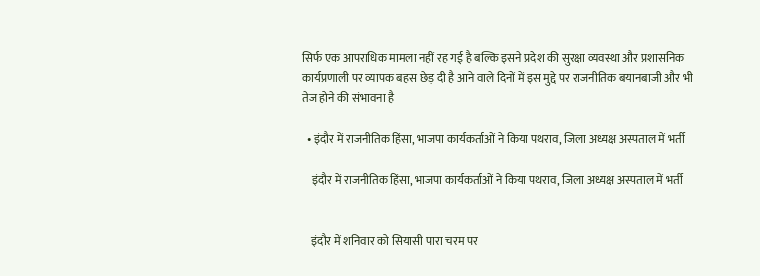सिर्फ एक आपराधिक मामला नहीं रह गई है बल्कि इसने प्रदेश की सुरक्षा व्यवस्था और प्रशासनिक कार्यप्रणाली पर व्यापक बहस छेड़ दी है आने वाले दिनों में इस मुद्दे पर राजनीतिक बयानबाजी और भी तेज होने की संभावना है

  • इंदौर में राजनीतिक हिंसा, भाजपा कार्यकर्ताओं ने किया पथराव, जिला अध्यक्ष अस्पताल में भर्ती

    इंदौर में राजनीतिक हिंसा, भाजपा कार्यकर्ताओं ने किया पथराव, जिला अध्यक्ष अस्पताल में भर्ती


    इंदौर में शनिवार को सियासी पारा चरम पर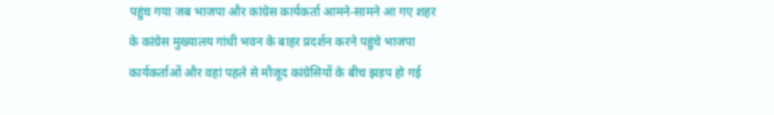पहुंच गया जब भाजपा और कांग्रेस कार्यकर्ता आमने-सामने आ गए शहर के कांग्रेस मुख्यालय गांधी भवन के बाहर प्रदर्शन करने पहुंचे भाजपा कार्यकर्ताओं और वहां पहले से मौजूद कांग्रेसियों के बीच झड़प हो गई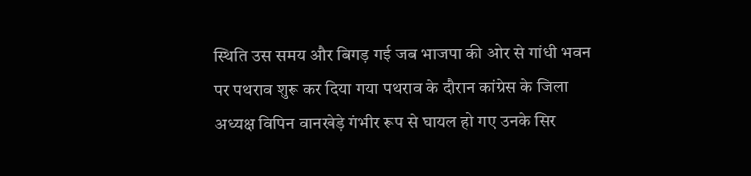स्थिति उस समय और बिगड़ गई जब भाजपा की ओर से गांधी भवन पर पथराव शुरू कर दिया गया पथराव के दौरान कांग्रेस के जिला अध्यक्ष विपिन वानखेड़े गंभीर रूप से घायल हो गए उनके सिर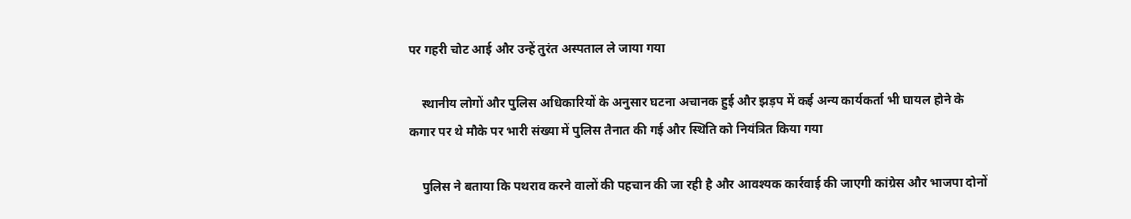पर गहरी चोट आई और उन्हें तुरंत अस्पताल ले जाया गया

    स्थानीय लोगों और पुलिस अधिकारियों के अनुसार घटना अचानक हुई और झड़प में कई अन्य कार्यकर्ता भी घायल होने के कगार पर थे मौके पर भारी संख्या में पुलिस तैनात की गई और स्थिति को नियंत्रित किया गया

    पुलिस ने बताया कि पथराव करने वालों की पहचान की जा रही है और आवश्यक कार्रवाई की जाएगी कांग्रेस और भाजपा दोनों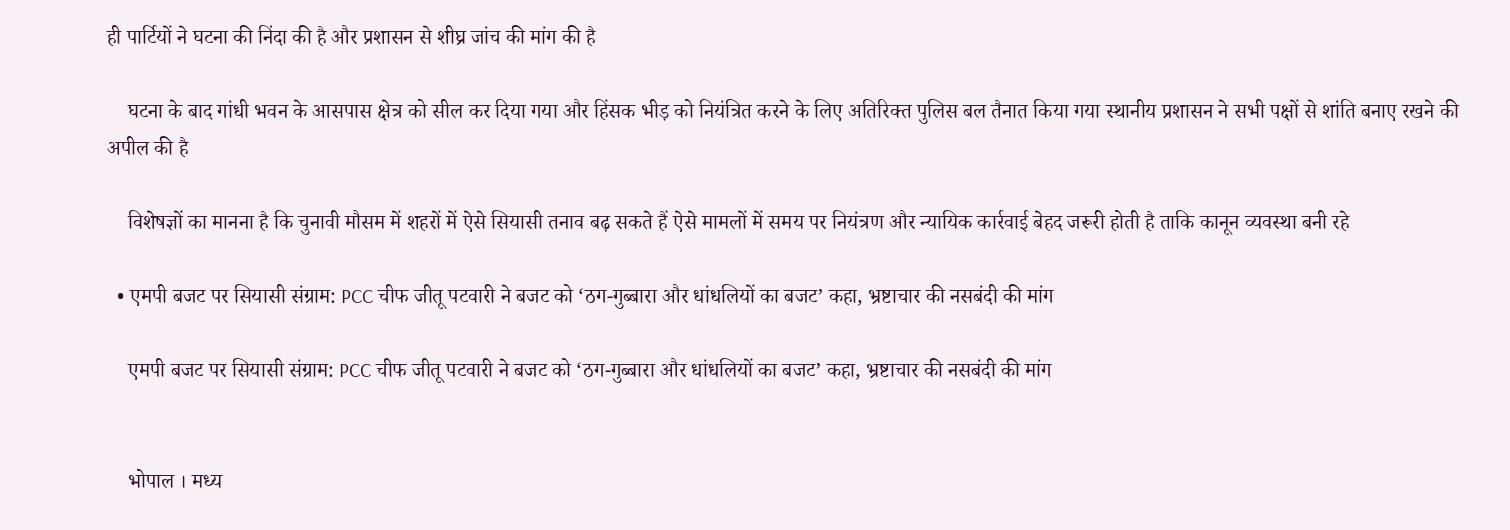ही पार्टियों ने घटना की निंदा की है और प्रशासन से शीघ्र जांच की मांग की है

    घटना के बाद गांधी भवन के आसपास क्षेत्र को सील कर दिया गया और हिंसक भीड़ को नियंत्रित करने के लिए अतिरिक्त पुलिस बल तैनात किया गया स्थानीय प्रशासन ने सभी पक्षों से शांति बनाए रखने की अपील की है

    विशेषज्ञों का मानना है कि चुनावी मौसम में शहरों में ऐसे सियासी तनाव बढ़ सकते हैं ऐसे मामलों में समय पर नियंत्रण और न्यायिक कार्रवाई बेहद जरूरी होती है ताकि कानून व्यवस्था बनी रहे

  • एमपी बजट पर सियासी संग्राम: PCC चीफ जीतू पटवारी ने बजट को ‘ठग-गुब्बारा और धांधलियों का बजट’ कहा, भ्रष्टाचार की नसबंदी की मांग

    एमपी बजट पर सियासी संग्राम: PCC चीफ जीतू पटवारी ने बजट को ‘ठग-गुब्बारा और धांधलियों का बजट’ कहा, भ्रष्टाचार की नसबंदी की मांग


    भोपाल । मध्य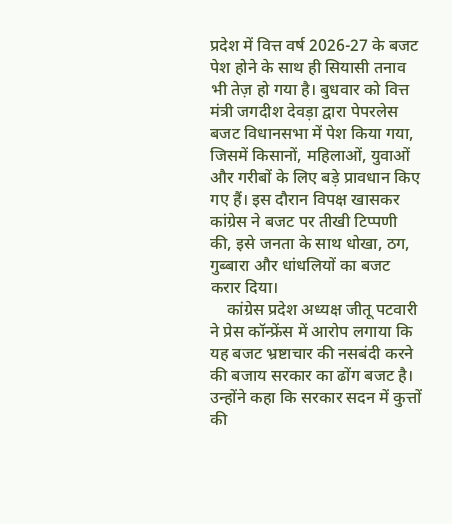प्रदेश में वित्त वर्ष 2026-27 के बजट पेश होने के साथ ही सियासी तनाव भी तेज़ हो गया है। बुधवार को वित्त मंत्री जगदीश देवड़ा द्वारा पेपरलेस बजट विधानसभा में पेश किया गया, जिसमें किसानों, महिलाओं, युवाओं और गरीबों के लिए बड़े प्रावधान किए गए हैं। इस दौरान विपक्ष खासकर कांग्रेस ने बजट पर तीखी टिप्पणी की, इसे जनता के साथ धोखा, ठग, गुब्बारा और धांधलियों का बजट करार दिया।
    कांग्रेस प्रदेश अध्यक्ष जीतू पटवारी ने प्रेस कॉन्फ्रेंस में आरोप लगाया कि यह बजट भ्रष्टाचार की नसबंदी करने की बजाय सरकार का ढोंग बजट है। उन्होंने कहा कि सरकार सदन में कुत्तों की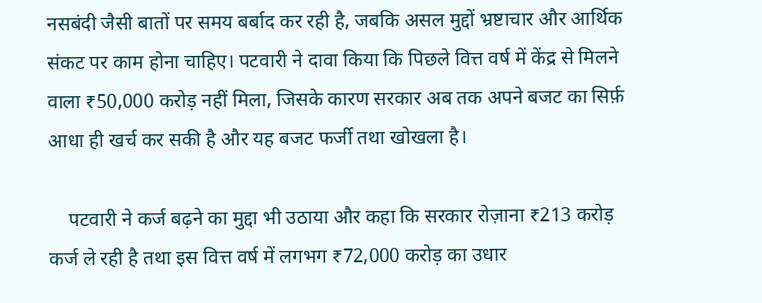नसबंदी जैसी बातों पर समय बर्बाद कर रही है, जबकि असल मुद्दों भ्रष्टाचार और आर्थिक संकट पर काम होना चाहिए। पटवारी ने दावा किया कि पिछले वित्त वर्ष में केंद्र से मिलने वाला ₹50,000 करोड़ नहीं मिला, जिसके कारण सरकार अब तक अपने बजट का सिर्फ़ आधा ही खर्च कर सकी है और यह बजट फर्जी तथा खोखला है।

    पटवारी ने कर्ज बढ़ने का मुद्दा भी उठाया और कहा कि सरकार रोज़ाना ₹213 करोड़ कर्ज ले रही है तथा इस वित्त वर्ष में लगभग ₹72,000 करोड़ का उधार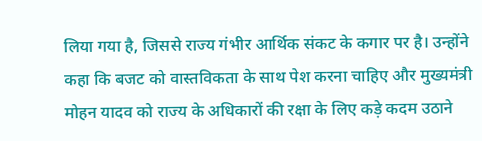लिया गया है, जिससे राज्य गंभीर आर्थिक संकट के कगार पर है। उन्होंने कहा कि बजट को वास्तविकता के साथ पेश करना चाहिए और मुख्यमंत्री मोहन यादव को राज्य के अधिकारों की रक्षा के लिए कड़े कदम उठाने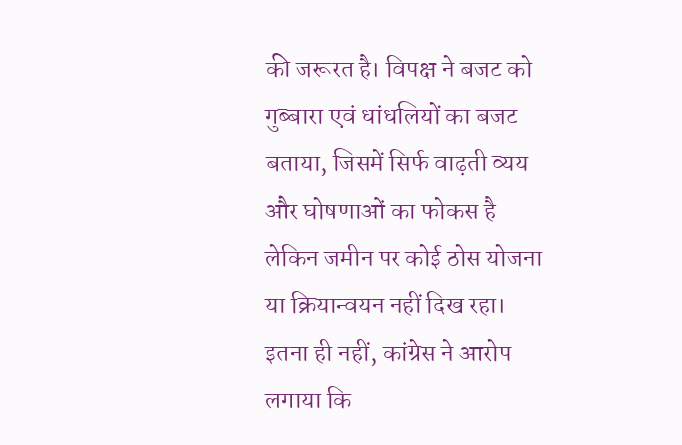की जरूरत है। विपक्ष ने बजट को गुब्बारा एवं धांधलियों का बजट बताया, जिसमें सिर्फ वाढ़ती व्यय और घोषणाओं का फोकस है लेकिन जमीन पर कोई ठोस योजना या क्रियान्वयन नहीं दिख रहा। इतना ही नहीं, कांग्रेस ने आरोप लगाया कि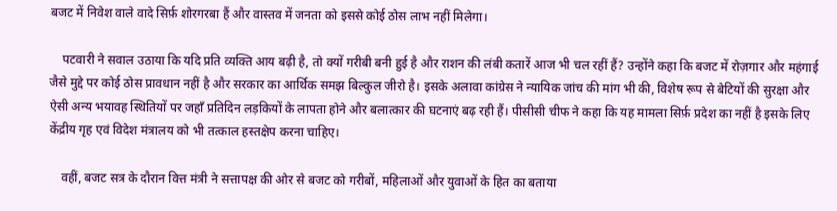बजट में निवेश वाले वादे सिर्फ़ शोरगरबा हैं और वास्तव में जनता को इससे कोई ठोस लाभ नहीं मिलेगा।

    पटवारी ने सवाल उठाया कि यदि प्रति व्यक्ति आय बढ़ी है, तो क्यों गरीबी बनी हुई है और राशन की लंबी कतारें आज भी चल रहीं हैं? उन्होंने कहा कि बजट में रोज़गार और महंगाई जैसे मुद्दे पर कोई ठोस प्रावधान नहीं है और सरकार का आर्थिक समझ बिल्कुल जीरो है। इसके अलावा कांग्रेस ने न्यायिक जांच की मांग भी की, विशेष रूप से बेटियों की सुरक्षा और ऐसी अन्य भयावह स्थितियों पर जहाँ प्रतिदिन लड़कियों के लापता होने और बलात्कार की घटनाएं बढ़ रही हैं। पीसीसी चीफ ने कहा कि यह मामला सिर्फ़ प्रदेश का नहीं है इसके लिए केंद्रीय गृह एवं विदेश मंत्रालय को भी तत्काल हस्तक्षेप करना चाहिए।

    वहीं, बजट सत्र के दौरान वित्त मंत्री ने सत्तापक्ष की ओर से बजट को गरीबों, महिलाओं और युवाओं के हित का बताया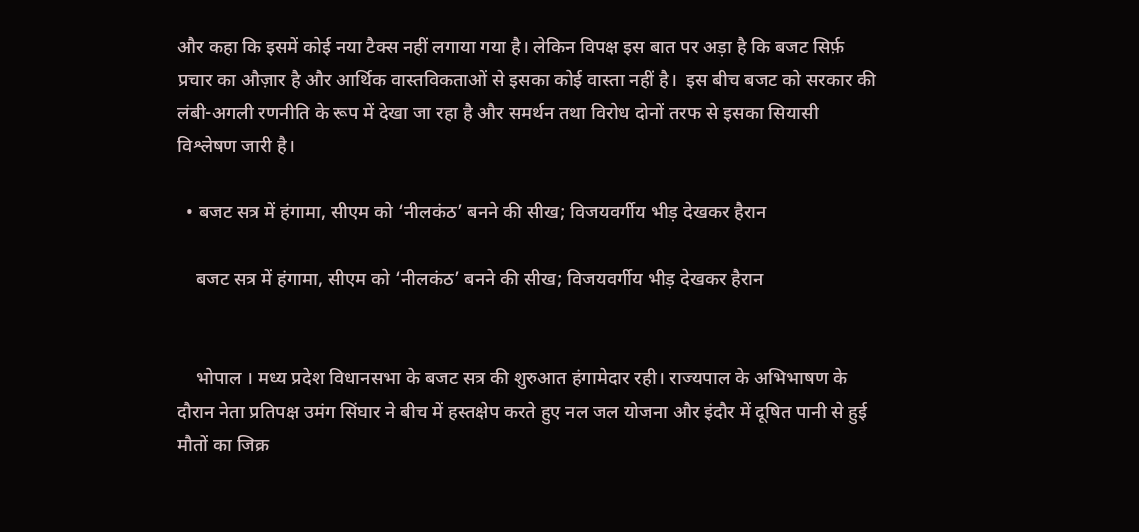और कहा कि इसमें कोई नया टैक्स नहीं लगाया गया है। लेकिन विपक्ष इस बात पर अड़ा है कि बजट सिर्फ़ प्रचार का औज़ार है और आर्थिक वास्तविकताओं से इसका कोई वास्ता नहीं है।  इस बीच बजट को सरकार की लंबी-अगली रणनीति के रूप में देखा जा रहा है और समर्थन तथा विरोध दोनों तरफ से इसका सियासी विश्लेषण जारी है।

  • बजट सत्र में हंगामा, सीएम को ‘नीलकंठ’ बनने की सीख; विजयवर्गीय भीड़ देखकर हैरान

    बजट सत्र में हंगामा, सीएम को ‘नीलकंठ’ बनने की सीख; विजयवर्गीय भीड़ देखकर हैरान


    भोपाल । मध्य प्रदेश विधानसभा के बजट सत्र की शुरुआत हंगामेदार रही। राज्यपाल के अभिभाषण के दौरान नेता प्रतिपक्ष उमंग सिंघार ने बीच में हस्तक्षेप करते हुए नल जल योजना और इंदौर में दूषित पानी से हुई मौतों का जिक्र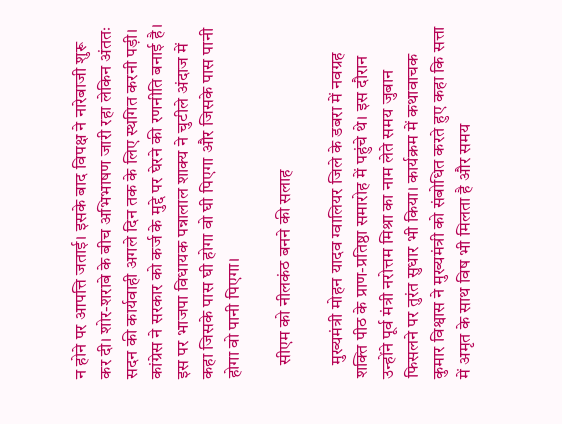न होने पर आपत्ति जताई। इसके बाद विपक्ष ने नारेबाजी शुरू कर दी। शोर-शराबे के बीच अभिभाषण जारी रहा लेकिन अंततः सदन की कार्यवाही अगले दिन तक के लिए स्थगित करनी पड़ी। कांग्रेस ने सरकार को कर्ज के मुद्दे पर घेरने की रणनीति बनाई है। इस पर भाजपा विधायक पन्नालाल शाक्य ने चुटीले अंदाज में कहा जिसके पास घी होगा वो घी पिएगा और जिसके पास पानी होगा वो पानी पिएगा।

    सीएम को नीलकंठ बनने की सलाह

    मुख्यमंत्री मोहन यादव ग्वालियर जिले के डबरा में नवग्रह शक्ति पीठ के प्राण-प्रतिष्ठा समारोह में पहुंचे थे। इस दौरान उन्होंने पूर्व मंत्री नरोत्तम मिश्रा का नाम लेते समय जुबान फिसलने पर तुरंत सुधार भी किया। कार्यक्रम में कथावाचक कुमार विश्वास ने मुख्यमंत्री को संबोधित करते हुए कहा कि सत्ता में अमृत के साथ विष भी मिलता है और समय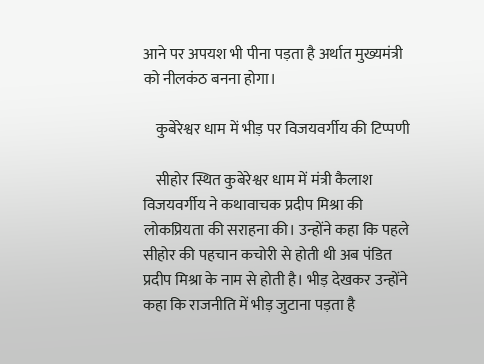आने पर अपयश भी पीना पड़ता है अर्थात मुख्यमंत्री को नीलकंठ बनना होगा।

    कुबेरेश्वर धाम में भीड़ पर विजयवर्गीय की टिप्पणी

    सीहोर स्थित कुबेरेश्वर धाम में मंत्री कैलाश विजयवर्गीय ने कथावाचक प्रदीप मिश्रा की लोकप्रियता की सराहना की। उन्होंने कहा कि पहले सीहोर की पहचान कचोरी से होती थी अब पंडित प्रदीप मिश्रा के नाम से होती है। भीड़ देखकर उन्होंने कहा कि राजनीति में भीड़ जुटाना पड़ता है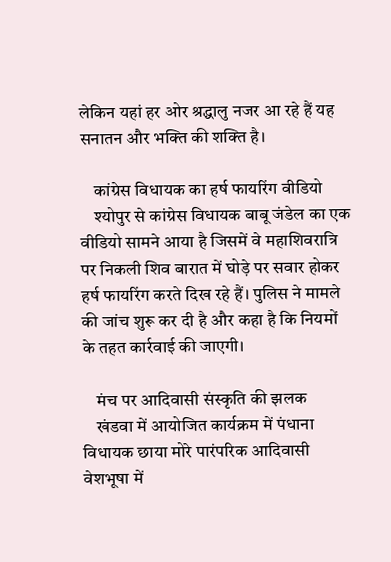लेकिन यहां हर ओर श्रद्धालु नजर आ रहे हैं यह सनातन और भक्ति की शक्ति है।

    कांग्रेस विधायक का हर्ष फायरिंग वीडियो
    श्योपुर से कांग्रेस विधायक बाबू जंडेल का एक वीडियो सामने आया है जिसमें वे महाशिवरात्रि पर निकली शिव बारात में घोड़े पर सवार होकर हर्ष फायरिंग करते दिख रहे हैं। पुलिस ने मामले की जांच शुरू कर दी है और कहा है कि नियमों के तहत कार्रवाई की जाएगी।

    मंच पर आदिवासी संस्कृति की झलक
    खंडवा में आयोजित कार्यक्रम में पंधाना विधायक छाया मोरे पारंपरिक आदिवासी वेशभूषा में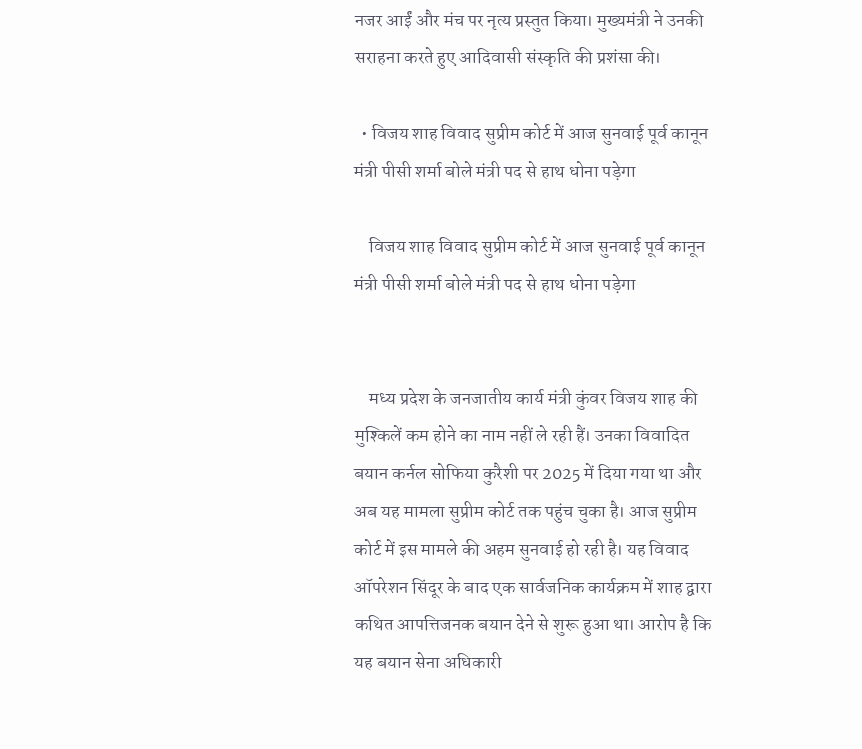नजर आईं और मंच पर नृत्य प्रस्तुत किया। मुख्यमंत्री ने उनकी सराहना करते हुए आदिवासी संस्कृति की प्रशंसा की।

  • विजय शाह विवाद सुप्रीम कोर्ट में आज सुनवाई पूर्व कानून मंत्री पीसी शर्मा बोले मंत्री पद से हाथ धोना पड़ेगा

    विजय शाह विवाद सुप्रीम कोर्ट में आज सुनवाई पूर्व कानून मंत्री पीसी शर्मा बोले मंत्री पद से हाथ धोना पड़ेगा


    मध्य प्रदेश के जनजातीय कार्य मंत्री कुंवर विजय शाह की मुश्किलें कम होने का नाम नहीं ले रही हैं। उनका विवादित बयान कर्नल सोफिया कुरैशी पर 2025 में दिया गया था और अब यह मामला सुप्रीम कोर्ट तक पहुंच चुका है। आज सुप्रीम कोर्ट में इस मामले की अहम सुनवाई हो रही है। यह विवाद ऑपरेशन सिंदूर के बाद एक सार्वजनिक कार्यक्रम में शाह द्वारा कथित आपत्तिजनक बयान देने से शुरू हुआ था। आरोप है कि यह बयान सेना अधिकारी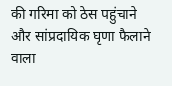की गरिमा को ठेस पहुंचाने और सांप्रदायिक घृणा फैलाने वाला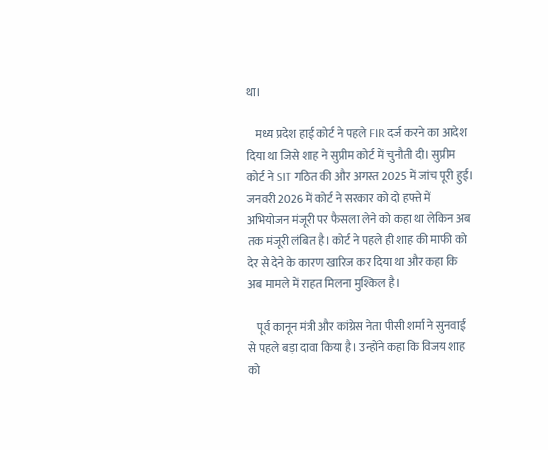था।

    मध्य प्रदेश हाई कोर्ट ने पहले FIR दर्ज करने का आदेश दिया था जिसे शाह ने सुप्रीम कोर्ट में चुनौती दी। सुप्रीम कोर्ट ने SIT गठित की और अगस्त 2025 में जांच पूरी हुई। जनवरी 2026 में कोर्ट ने सरकार को दो हफ्ते में अभियोजन मंजूरी पर फैसला लेने को कहा था लेकिन अब तक मंजूरी लंबित है। कोर्ट ने पहले ही शाह की माफी को देर से देने के कारण खारिज कर दिया था और कहा कि अब मामले में राहत मिलना मुश्किल है।

    पूर्व कानून मंत्री और कांग्रेस नेता पीसी शर्मा ने सुनवाई से पहले बड़ा दावा किया है। उन्होंने कहा कि विजय शाह को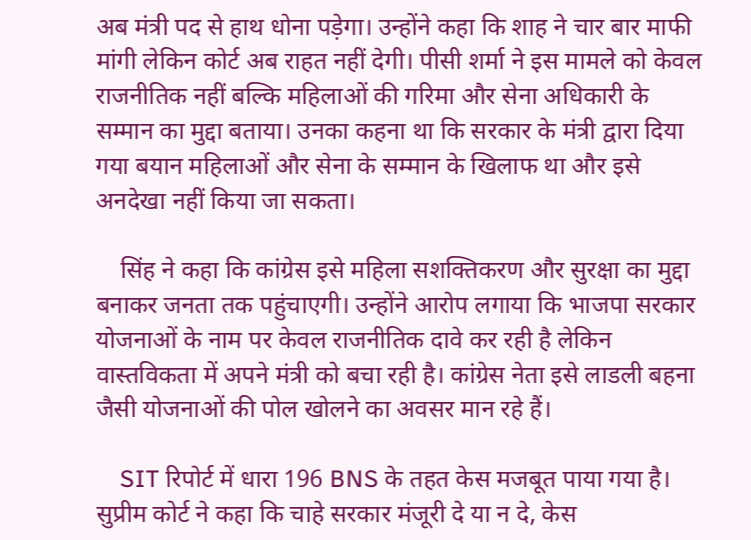अब मंत्री पद से हाथ धोना पड़ेगा। उन्होंने कहा कि शाह ने चार बार माफी मांगी लेकिन कोर्ट अब राहत नहीं देगी। पीसी शर्मा ने इस मामले को केवल राजनीतिक नहीं बल्कि महिलाओं की गरिमा और सेना अधिकारी के सम्मान का मुद्दा बताया। उनका कहना था कि सरकार के मंत्री द्वारा दिया गया बयान महिलाओं और सेना के सम्मान के खिलाफ था और इसे अनदेखा नहीं किया जा सकता।

    सिंह ने कहा कि कांग्रेस इसे महिला सशक्तिकरण और सुरक्षा का मुद्दा बनाकर जनता तक पहुंचाएगी। उन्होंने आरोप लगाया कि भाजपा सरकार योजनाओं के नाम पर केवल राजनीतिक दावे कर रही है लेकिन वास्तविकता में अपने मंत्री को बचा रही है। कांग्रेस नेता इसे लाडली बहना जैसी योजनाओं की पोल खोलने का अवसर मान रहे हैं।

    SIT रिपोर्ट में धारा 196 BNS के तहत केस मजबूत पाया गया है। सुप्रीम कोर्ट ने कहा कि चाहे सरकार मंजूरी दे या न दे, केस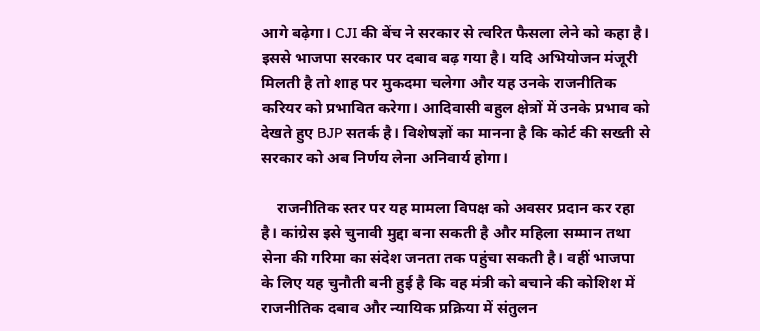आगे बढ़ेगा। CJI की बेंच ने सरकार से त्वरित फैसला लेने को कहा है। इससे भाजपा सरकार पर दबाव बढ़ गया है। यदि अभियोजन मंजूरी मिलती है तो शाह पर मुकदमा चलेगा और यह उनके राजनीतिक करियर को प्रभावित करेगा। आदिवासी बहुल क्षेत्रों में उनके प्रभाव को देखते हुए BJP सतर्क है। विशेषज्ञों का मानना है कि कोर्ट की सख्ती से सरकार को अब निर्णय लेना अनिवार्य होगा।

    राजनीतिक स्तर पर यह मामला विपक्ष को अवसर प्रदान कर रहा है। कांग्रेस इसे चुनावी मुद्दा बना सकती है और महिला सम्मान तथा सेना की गरिमा का संदेश जनता तक पहुंचा सकती है। वहीं भाजपा के लिए यह चुनौती बनी हुई है कि वह मंत्री को बचाने की कोशिश में राजनीतिक दबाव और न्यायिक प्रक्रिया में संतुलन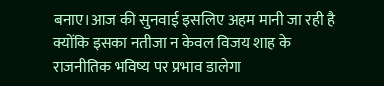बनाए।आज की सुनवाई इसलिए अहम मानी जा रही है क्योंकि इसका नतीजा न केवल विजय शाह के राजनीतिक भविष्य पर प्रभाव डालेगा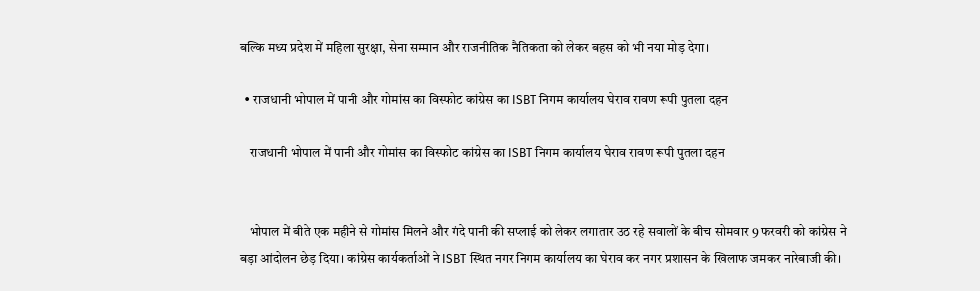बल्कि मध्य प्रदेश में महिला सुरक्षा, सेना सम्मान और राजनीतिक नैतिकता को लेकर बहस को भी नया मोड़ देगा।

  • राजधानी भोपाल में पानी और गोमांस का विस्फोट कांग्रेस का ISBT निगम कार्यालय घेराव रावण रूपी पुतला दहन

    राजधानी भोपाल में पानी और गोमांस का विस्फोट कांग्रेस का ISBT निगम कार्यालय घेराव रावण रूपी पुतला दहन


    भोपाल में बीते एक महीने से गोमांस मिलने और गंदे पानी की सप्लाई को लेकर लगातार उठ रहे सवालों के बीच सोमवार 9 फरवरी को कांग्रेस ने बड़ा आंदोलन छेड़ दिया। कांग्रेस कार्यकर्ताओं ने ISBT स्थित नगर निगम कार्यालय का घेराव कर नगर प्रशासन के खिलाफ जमकर नारेबाजी की।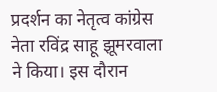प्रदर्शन का नेतृत्व कांग्रेस नेता रविंद्र साहू झूमरवाला ने किया। इस दौरान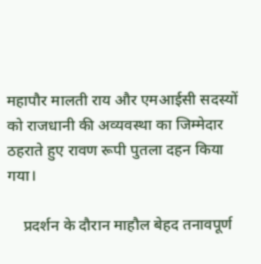महापौर मालती राय और एमआईसी सदस्यों को राजधानी की अव्यवस्था का जिम्मेदार ठहराते हुए रावण रूपी पुतला दहन किया गया।

    प्रदर्शन के दौरान माहौल बेहद तनावपूर्ण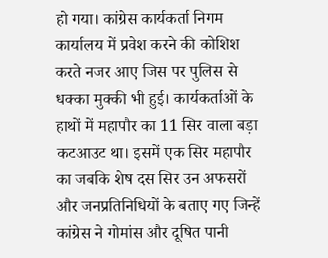हो गया। कांग्रेस कार्यकर्ता निगम कार्यालय में प्रवेश करने की कोशिश करते नजर आए जिस पर पुलिस से धक्का मुक्की भी हुई। कार्यकर्ताओं के हाथों में महापौर का 11 सिर वाला बड़ा कटआउट था। इसमें एक सिर महापौर का जबकि शेष दस सिर उन अफसरों और जनप्रतिनिधियों के बताए गए जिन्हें कांग्रेस ने गोमांस और दूषित पानी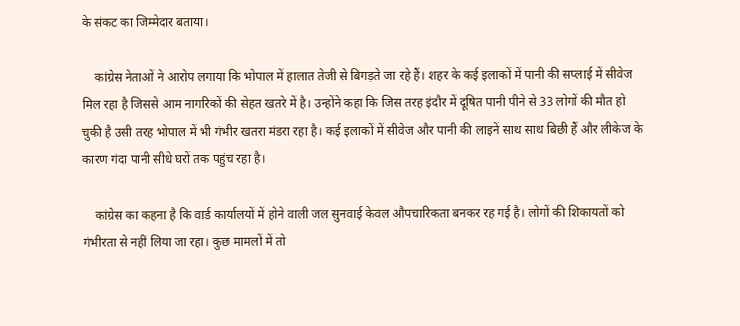के संकट का जिम्मेदार बताया।

    कांग्रेस नेताओं ने आरोप लगाया कि भोपाल में हालात तेजी से बिगड़ते जा रहे हैं। शहर के कई इलाकों में पानी की सप्लाई में सीवेज मिल रहा है जिससे आम नागरिकों की सेहत खतरे में है। उन्होंने कहा कि जिस तरह इंदौर में दूषित पानी पीने से 33 लोगों की मौत हो चुकी है उसी तरह भोपाल में भी गंभीर खतरा मंडरा रहा है। कई इलाकों में सीवेज और पानी की लाइनें साथ साथ बिछी हैं और लीकेज के कारण गंदा पानी सीधे घरों तक पहुंच रहा है।

    कांग्रेस का कहना है कि वार्ड कार्यालयों में होने वाली जल सुनवाई केवल औपचारिकता बनकर रह गई है। लोगों की शिकायतों को गंभीरता से नहीं लिया जा रहा। कुछ मामलों में तो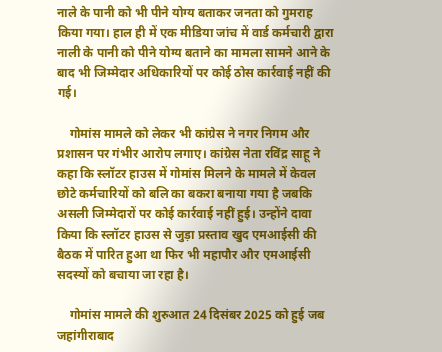नाले के पानी को भी पीने योग्य बताकर जनता को गुमराह किया गया। हाल ही में एक मीडिया जांच में वार्ड कर्मचारी द्वारा नाली के पानी को पीने योग्य बताने का मामला सामने आने के बाद भी जिम्मेदार अधिकारियों पर कोई ठोस कार्रवाई नहीं की गई।

    गोमांस मामले को लेकर भी कांग्रेस ने नगर निगम और प्रशासन पर गंभीर आरोप लगाए। कांग्रेस नेता रविंद्र साहू ने कहा कि स्लॉटर हाउस में गोमांस मिलने के मामले में केवल छोटे कर्मचारियों को बलि का बकरा बनाया गया है जबकि असली जिम्मेदारों पर कोई कार्रवाई नहीं हुई। उन्होंने दावा किया कि स्लॉटर हाउस से जुड़ा प्रस्ताव खुद एमआईसी की बैठक में पारित हुआ था फिर भी महापौर और एमआईसी सदस्यों को बचाया जा रहा है।

    गोमांस मामले की शुरुआत 24 दिसंबर 2025 को हुई जब जहांगीराबाद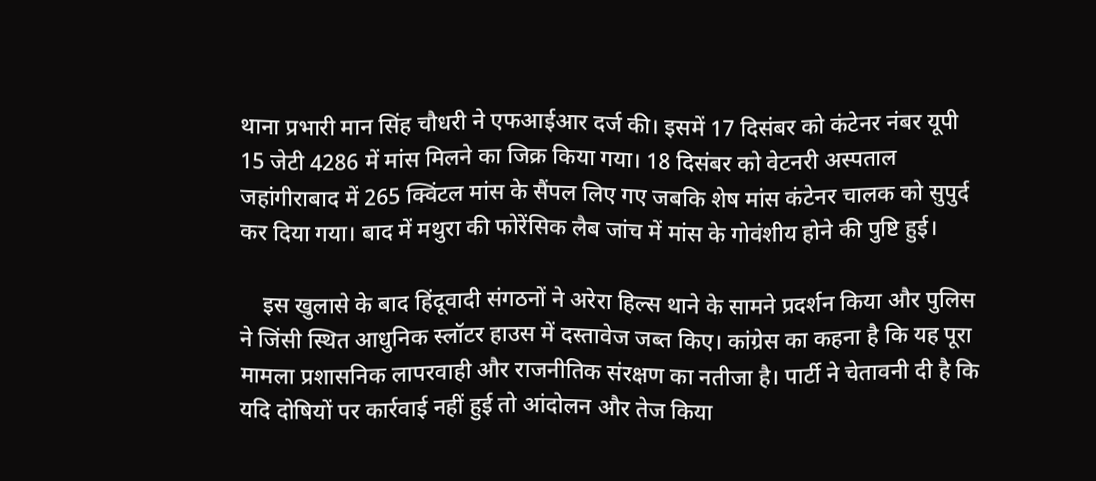थाना प्रभारी मान सिंह चौधरी ने एफआईआर दर्ज की। इसमें 17 दिसंबर को कंटेनर नंबर यूपी 15 जेटी 4286 में मांस मिलने का जिक्र किया गया। 18 दिसंबर को वेटनरी अस्पताल जहांगीराबाद में 265 क्विंटल मांस के सैंपल लिए गए जबकि शेष मांस कंटेनर चालक को सुपुर्द कर दिया गया। बाद में मथुरा की फोरेंसिक लैब जांच में मांस के गोवंशीय होने की पुष्टि हुई।

    इस खुलासे के बाद हिंदूवादी संगठनों ने अरेरा हिल्स थाने के सामने प्रदर्शन किया और पुलिस ने जिंसी स्थित आधुनिक स्लॉटर हाउस में दस्तावेज जब्त किए। कांग्रेस का कहना है कि यह पूरा मामला प्रशासनिक लापरवाही और राजनीतिक संरक्षण का नतीजा है। पार्टी ने चेतावनी दी है कि यदि दोषियों पर कार्रवाई नहीं हुई तो आंदोलन और तेज किया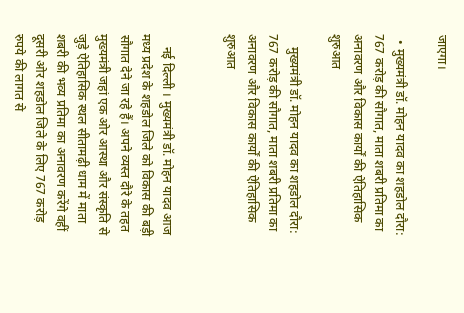जाएगा।

  • मुख्यमंत्री डॉ. मोहन यादव का शहडोल दौरा: 767 करोड़ की सौगात, माता शबरी प्रतिमा का अनावरण और विकास कार्यों की ऐतिहासिक शुरुआत

    मुख्यमंत्री डॉ. मोहन यादव का शहडोल दौरा: 767 करोड़ की सौगात, माता शबरी प्रतिमा का अनावरण और विकास कार्यों की ऐतिहासिक शुरुआत


    नई दिल्ली । मुख्यमंत्री डॉ. मोहन यादव आज मध्य प्रदेश के शहडोल जिले को विकास की बड़ी सौगात देने जा रहे हैं। अपने व्यस्त दौरे के तहत मुख्यमंत्री जहां एक ओर आस्था और संस्कृति से जुड़े ऐतिहासिक स्थल सीतामढ़ी धाम में माता शबरी की भव्य प्रतिमा का अनावरण करेंगे वहीं दूसरी ओर शहडोल जिले के लिए 767 करोड़ रुपये की लागत से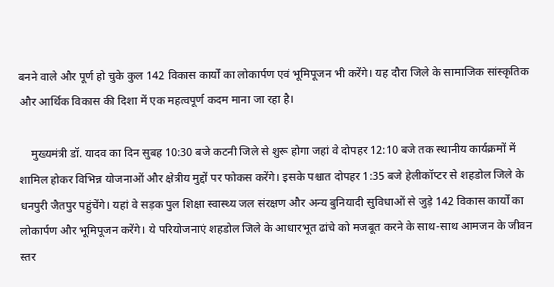बनने वाले और पूर्ण हो चुके कुल 142 विकास कार्यों का लोकार्पण एवं भूमिपूजन भी करेंगे। यह दौरा जिले के सामाजिक सांस्कृतिक और आर्थिक विकास की दिशा में एक महत्वपूर्ण कदम माना जा रहा है।

    मुख्यमंत्री डॉ. यादव का दिन सुबह 10:30 बजे कटनी जिले से शुरू होगा जहां वे दोपहर 12:10 बजे तक स्थानीय कार्यक्रमों में शामिल होकर विभिन्न योजनाओं और क्षेत्रीय मुद्दों पर फोकस करेंगे। इसके पश्चात दोपहर 1:35 बजे हेलीकॉप्टर से शहडोल जिले के धनपुरी जैतपुर पहुंचेंगे। यहां वे सड़क पुल शिक्षा स्वास्थ्य जल संरक्षण और अन्य बुनियादी सुविधाओं से जुड़े 142 विकास कार्यों का लोकार्पण और भूमिपूजन करेंगे। ये परियोजनाएं शहडोल जिले के आधारभूत ढांचे को मजबूत करने के साथ-साथ आमजन के जीवन स्तर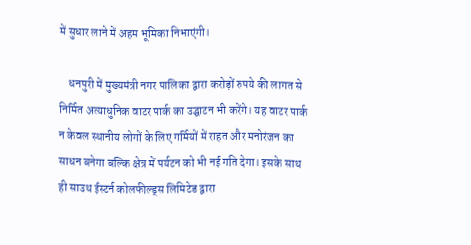में सुधार लाने में अहम भूमिका निभाएंगी।

    धनपुरी में मुख्यमंत्री नगर पालिका द्वारा करोड़ों रुपये की लागत से निर्मित अत्याधुनिक वाटर पार्क का उद्घाटन भी करेंगे। यह वाटर पार्क न केवल स्थानीय लोगों के लिए गर्मियों में राहत और मनोरंजन का साधन बनेगा बल्कि क्षेत्र में पर्यटन को भी नई गति देगा। इसके साथ ही साउथ ईस्टर्न कोलफील्ड्स लिमिटेड द्वारा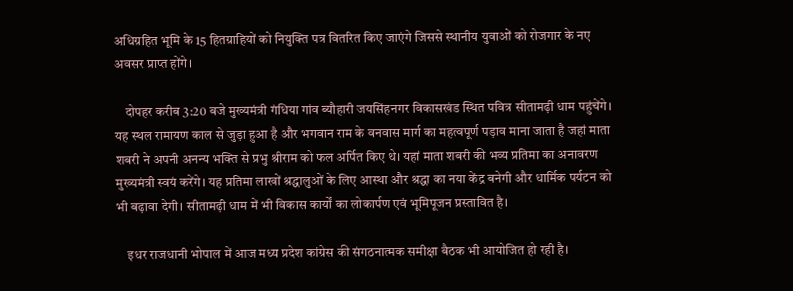अधिग्रहित भूमि के 15 हितग्राहियों को नियुक्ति पत्र वितरित किए जाएंगे जिससे स्थानीय युवाओं को रोजगार के नए अवसर प्राप्त होंगे।

    दोपहर करीब 3:20 बजे मुख्यमंत्री गंधिया गांव ब्यौहारी जयसिंहनगर विकासखंड स्थित पवित्र सीतामढ़ी धाम पहुंचेंगे। यह स्थल रामायण काल से जुड़ा हुआ है और भगवान राम के वनवास मार्ग का महत्वपूर्ण पड़ाव माना जाता है जहां माता शबरी ने अपनी अनन्य भक्ति से प्रभु श्रीराम को फल अर्पित किए थे। यहां माता शबरी की भव्य प्रतिमा का अनावरण मुख्यमंत्री स्वयं करेंगे। यह प्रतिमा लाखों श्रद्धालुओं के लिए आस्था और श्रद्धा का नया केंद्र बनेगी और धार्मिक पर्यटन को भी बढ़ावा देगी। सीतामढ़ी धाम में भी विकास कार्यों का लोकार्पण एवं भूमिपूजन प्रस्तावित है।

    इधर राजधानी भोपाल में आज मध्य प्रदेश कांग्रेस की संगठनात्मक समीक्षा बैठक भी आयोजित हो रही है।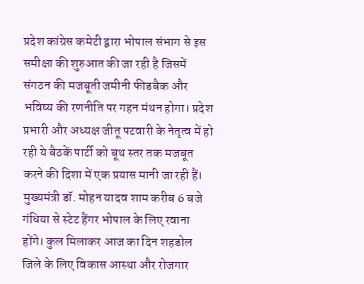प्रदेश कांग्रेस कमेटी द्वारा भोपाल संभाग से इस समीक्षा की शुरुआत की जा रही है जिसमें संगठन की मजबूती जमीनी फीडबैक और भविष्य की रणनीति पर गहन मंथन होगा। प्रदेश प्रभारी और अध्यक्ष जीतू पटवारी के नेतृत्व में हो रही ये बैठकें पार्टी को बूथ स्तर तक मजबूत करने की दिशा में एक प्रयास मानी जा रही हैं। मुख्यमंत्री डॉ. मोहन यादव शाम करीब 6 बजे गंधिया से स्टेट हैंगर भोपाल के लिए रवाना होंगे। कुल मिलाकर आज का दिन शहडोल जिले के लिए विकास आस्था और रोजगार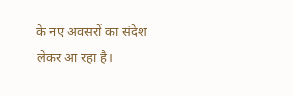के नए अवसरों का संदेश लेकर आ रहा है।